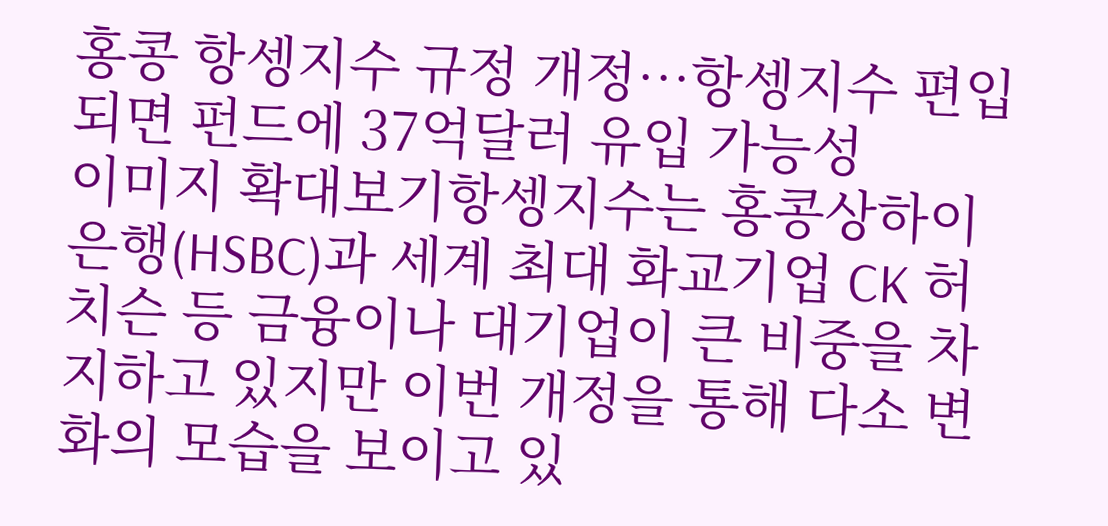홍콩 항셍지수 규정 개정…항셍지수 편입되면 펀드에 37억달러 유입 가능성
이미지 확대보기항셍지수는 홍콩상하이은행(HSBC)과 세계 최대 화교기업 CK 허치슨 등 금융이나 대기업이 큰 비중을 차지하고 있지만 이번 개정을 통해 다소 변화의 모습을 보이고 있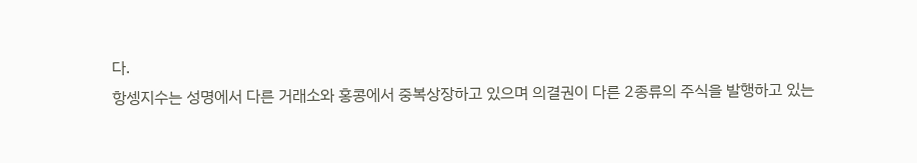다.
항셍지수는 성명에서 다른 거래소와 홍콩에서 중복상장하고 있으며 의결권이 다른 2종류의 주식을 발행하고 있는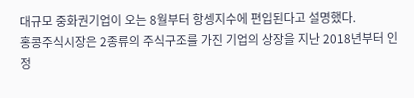대규모 중화권기업이 오는 8월부터 항셍지수에 편입된다고 설명했다.
홍콩주식시장은 2종류의 주식구조를 가진 기업의 상장을 지난 2018년부터 인정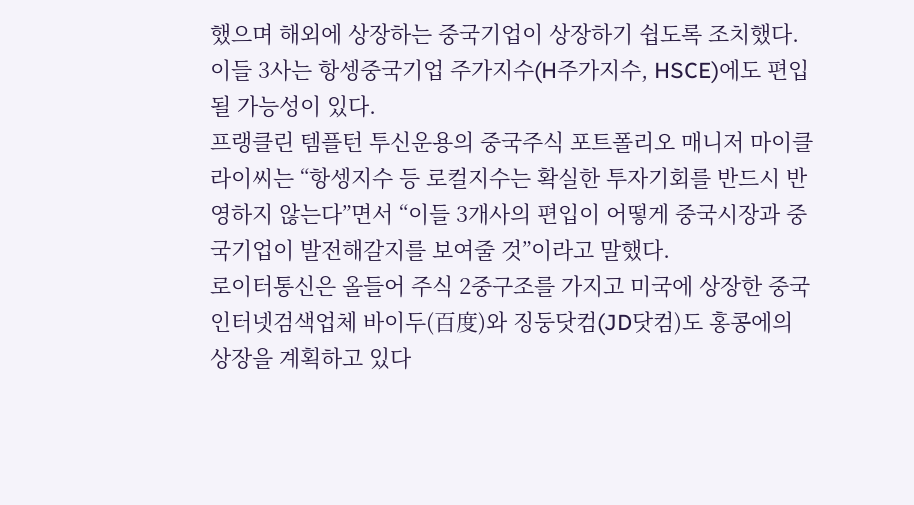했으며 해외에 상장하는 중국기업이 상장하기 쉽도록 조치했다.
이들 3사는 항셍중국기업 주가지수(H주가지수, HSCE)에도 편입될 가능성이 있다.
프랭클린 템플턴 투신운용의 중국주식 포트폴리오 매니저 마이클 라이씨는 “항셍지수 등 로컬지수는 확실한 투자기회를 반드시 반영하지 않는다”면서 “이들 3개사의 편입이 어떻게 중국시장과 중국기업이 발전해갈지를 보여줄 것”이라고 말했다.
로이터통신은 올들어 주식 2중구조를 가지고 미국에 상장한 중국 인터넷검색업체 바이두(百度)와 징둥닷컴(JD닷컴)도 홍콩에의 상장을 계획하고 있다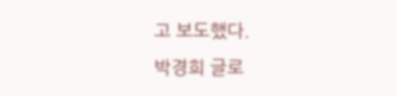고 보도했다.
박경희 글로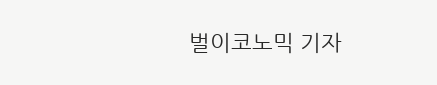벌이코노믹 기자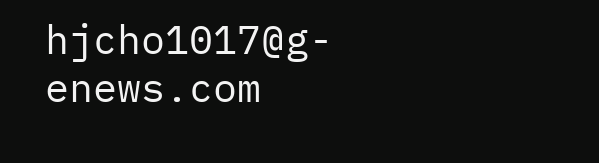hjcho1017@g-enews.com